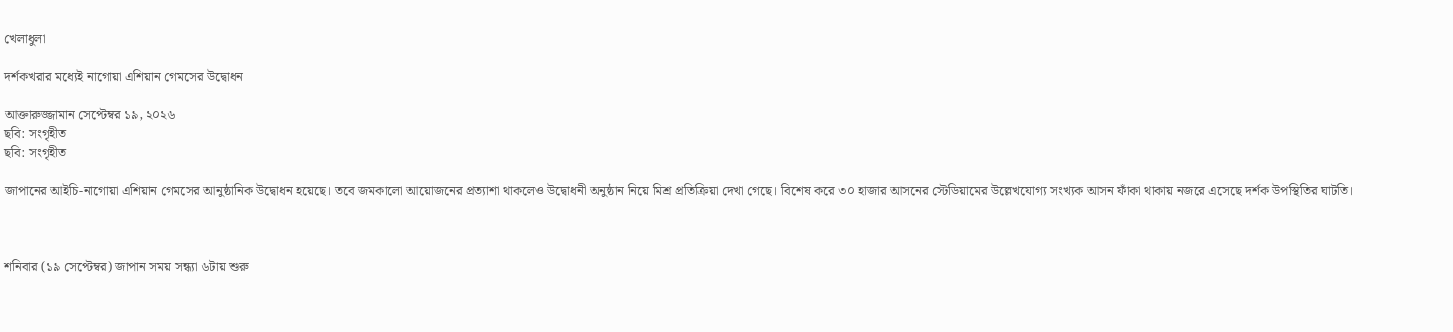খেলাধুলা

দর্শকখরার মধ্যেই নাগোয়া এশিয়ান গেমসের উদ্বোধন

আক্তারুজ্জামান সেপ্টেম্বর ১৯, ২০২৬
ছবি: সংগৃহীত
ছবি: সংগৃহীত

জাপানের আইচি-নাগোয়া এশিয়ান গেমসের আনুষ্ঠানিক উদ্বোধন হয়েছে। তবে জমকালো আয়োজনের প্রত্যাশা থাকলেও উদ্বোধনী অনুষ্ঠান নিয়ে মিশ্র প্রতিক্রিয়া দেখা গেছে। বিশেষ করে ৩০ হাজার আসনের স্টেডিয়ামের উল্লেখযোগ্য সংখ্যক আসন ফাঁকা থাকায় নজরে এসেছে দর্শক উপস্থিতির ঘাটতি।



শনিবার (১৯ সেপ্টেম্বর) জাপান সময় সন্ধ্যা ৬টায় শুরু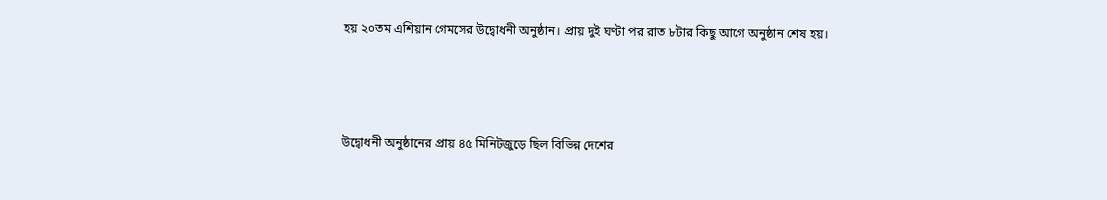হয় ২০তম এশিয়ান গেমসের উদ্বোধনী অনুষ্ঠান। প্রায় দুই ঘণ্টা পর রাত ৮টার কিছু আগে অনুষ্ঠান শেষ হয়।



উদ্বোধনী অনুষ্ঠানের প্রায় ৪৫ মিনিটজুড়ে ছিল বিভিন্ন দেশের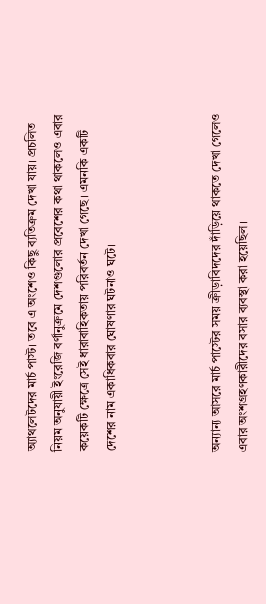অ্যাথলেটদের মার্চ পাস্ট। তবে এ অংশেও কিছু ব্যতিক্রম দেখা যায়। প্রচলিত নিয়ম অনুযায়ী ইংরেজি বর্ণানুক্রমে দেশগুলোর প্রবেশের কথা থাকলেও এবার কয়েকটি ক্ষেত্রে সেই ধারাবাহিকতায় পরিবর্তন দেখা গেছে। এমনকি একটি দেশের নাম একাধিকবার ঘোষণার ঘটনাও ঘটে।



অন্যান্য আসরে মার্চ পাস্টের সময় ক্রীড়াবিদদের দাঁড়িয়ে থাকতে দেখা গেলেও এবার অংশগ্রহণকারীদের বসার ব্যবস্থা করা হয়েছিল।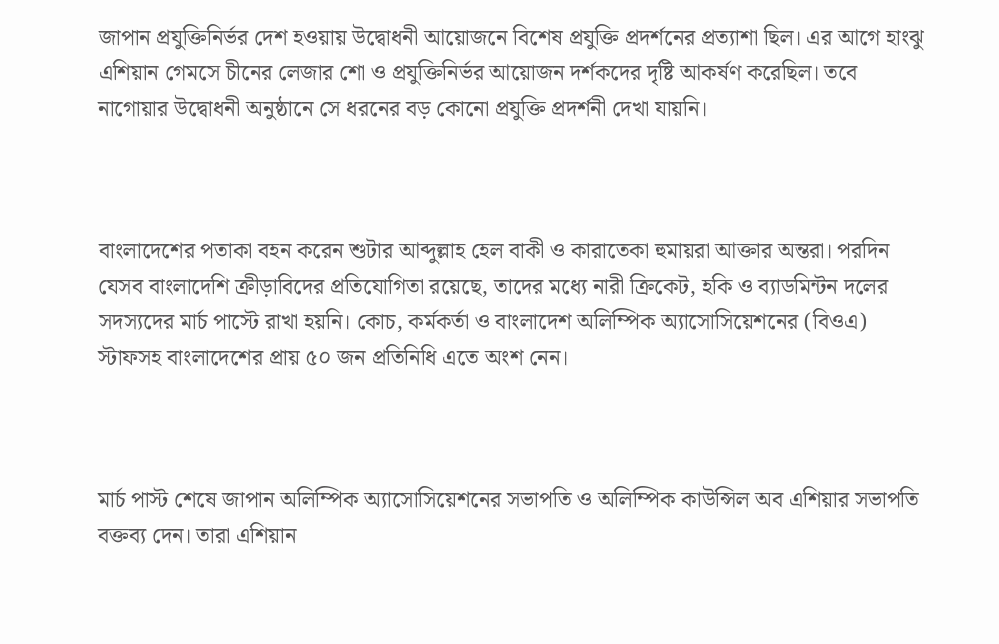জাপান প্রযুক্তিনির্ভর দেশ হওয়ায় উদ্বোধনী আয়োজনে বিশেষ প্রযুক্তি প্রদর্শনের প্রত্যাশা ছিল। এর আগে হাংঝু এশিয়ান গেমসে চীনের লেজার শো ও প্রযুক্তিনির্ভর আয়োজন দর্শকদের দৃষ্টি আকর্ষণ করেছিল। তবে নাগোয়ার উদ্বোধনী অনুষ্ঠানে সে ধরনের বড় কোনো প্রযুক্তি প্রদর্শনী দেখা যায়নি।



বাংলাদেশের পতাকা বহন করেন শুটার আব্দুল্লাহ হেল বাকী ও কারাতেকা হুমায়রা আক্তার অন্তরা। পরদিন যেসব বাংলাদেশি ক্রীড়াবিদের প্রতিযোগিতা রয়েছে, তাদের মধ্যে নারী ক্রিকেট, হকি ও ব্যাডমিন্টন দলের সদস্যদের মার্চ পাস্টে রাখা হয়নি। কোচ, কর্মকর্তা ও বাংলাদেশ অলিম্পিক অ্যাসোসিয়েশনের (বিওএ) স্টাফসহ বাংলাদেশের প্রায় ৫০ জন প্রতিনিধি এতে অংশ নেন।



মার্চ পাস্ট শেষে জাপান অলিম্পিক অ্যাসোসিয়েশনের সভাপতি ও অলিম্পিক কাউন্সিল অব এশিয়ার সভাপতি বক্তব্য দেন। তারা এশিয়ান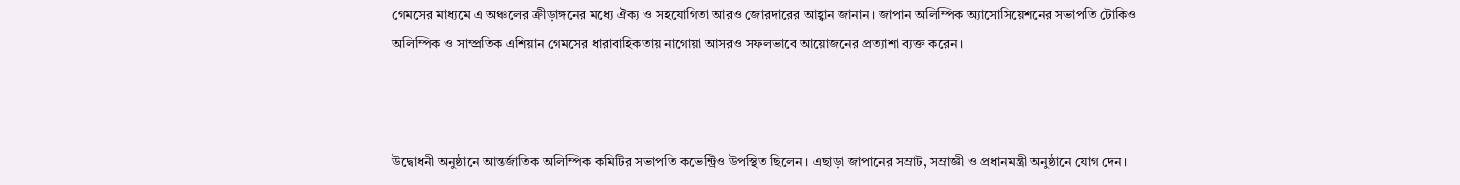গেমসের মাধ্যমে এ অঞ্চলের ক্রীড়াঙ্গনের মধ্যে ঐক্য ও সহযোগিতা আরও জোরদারের আহ্বান জানান। জাপান অলিম্পিক অ্যাসোসিয়েশনের সভাপতি টোকিও অলিম্পিক ও সাম্প্রতিক এশিয়ান গেমসের ধারাবাহিকতায় নাগোয়া আসরও সফলভাবে আয়োজনের প্রত্যাশা ব্যক্ত করেন।



উদ্বোধনী অনুষ্ঠানে আন্তর্জাতিক অলিম্পিক কমিটির সভাপতি কভেন্ট্রিও উপস্থিত ছিলেন। এছাড়া জাপানের সম্রাট, সম্রাজ্ঞী ও প্রধানমন্ত্রী অনুষ্ঠানে যোগ দেন।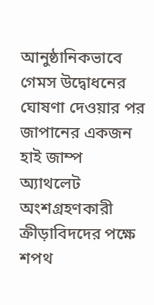আনুষ্ঠানিকভাবে গেমস উদ্বোধনের ঘোষণা দেওয়ার পর জাপানের একজন হাই জাম্প অ্যাথলেট অংশগ্রহণকারী ক্রীড়াবিদদের পক্ষে শপথ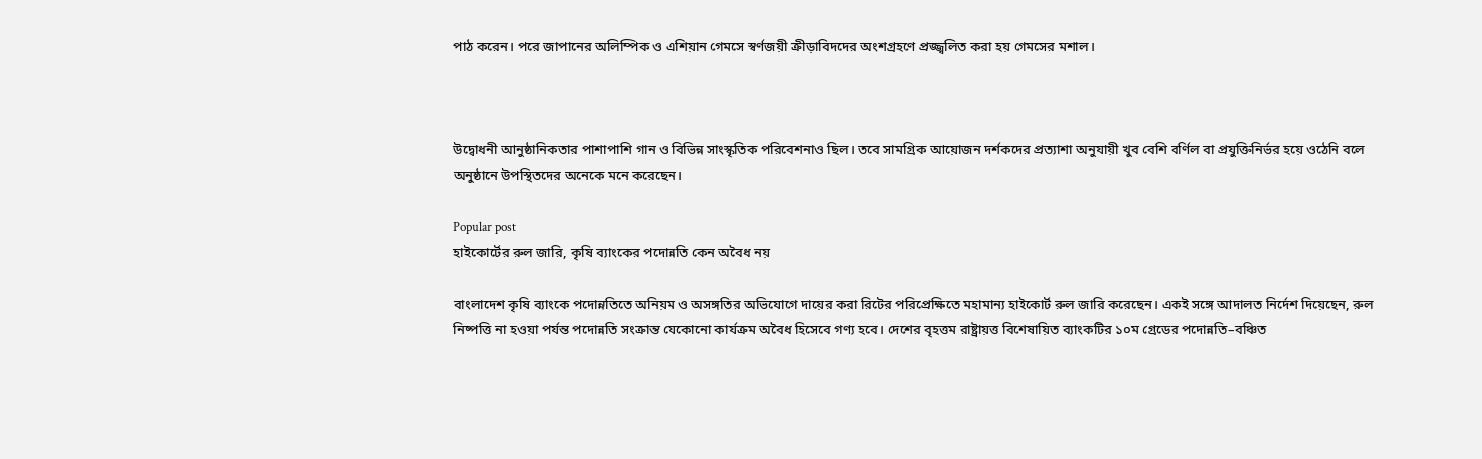পাঠ করেন। পরে জাপানের অলিম্পিক ও এশিয়ান গেমসে স্বর্ণজয়ী ক্রীড়াবিদদের অংশগ্রহণে প্রজ্জ্বলিত করা হয় গেমসের মশাল।



উদ্বোধনী আনুষ্ঠানিকতার পাশাপাশি গান ও বিভিন্ন সাংস্কৃতিক পরিবেশনাও ছিল। তবে সামগ্রিক আয়োজন দর্শকদের প্রত্যাশা অনুযায়ী খুব বেশি বর্ণিল বা প্রযুক্তিনির্ভর হয়ে ওঠেনি বলে অনুষ্ঠানে উপস্থিতদের অনেকে মনে করেছেন।

Popular post
হাইকোর্টের রুল জারি, কৃষি ব্যাংকের পদোন্নতি কেন অবৈধ নয়

বাংলাদেশ কৃষি ব্যাংকে পদোন্নতিতে অনিয়ম ও অসঙ্গতির অভিযোগে দায়ের করা রিটের পরিপ্রেক্ষিতে মহামান্য হাইকোর্ট রুল জারি করেছেন। একই সঙ্গে আদালত নির্দেশ দিয়েছেন, রুল নিষ্পত্তি না হওয়া পর্যন্ত পদোন্নতি সংক্রান্ত যেকোনো কার্যক্রম অবৈধ হিসেবে গণ্য হবে। দেশের বৃহত্তম রাষ্ট্রায়ত্ত বিশেষায়িত ব্যাংকটির ১০ম গ্রেডের পদোন্নতি–বঞ্চিত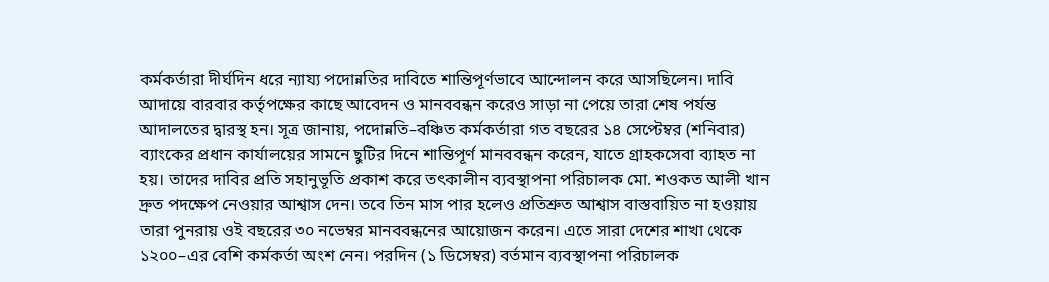কর্মকর্তারা দীর্ঘদিন ধরে ন্যায্য পদোন্নতির দাবিতে শান্তিপূর্ণভাবে আন্দোলন করে আসছিলেন। দাবি আদায়ে বারবার কর্তৃপক্ষের কাছে আবেদন ও মানববন্ধন করেও সাড়া না পেয়ে তারা শেষ পর্যন্ত আদালতের দ্বারস্থ হন। সূত্র জানায়, পদোন্নতি–বঞ্চিত কর্মকর্তারা গত বছরের ১৪ সেপ্টেম্বর (শনিবার) ব্যাংকের প্রধান কার্যালয়ের সামনে ছুটির দিনে শান্তিপূর্ণ মানববন্ধন করেন, যাতে গ্রাহকসেবা ব্যাহত না হয়। তাদের দাবির প্রতি সহানুভূতি প্রকাশ করে তৎকালীন ব্যবস্থাপনা পরিচালক মো. শওকত আলী খান দ্রুত পদক্ষেপ নেওয়ার আশ্বাস দেন। তবে তিন মাস পার হলেও প্রতিশ্রুত আশ্বাস বাস্তবায়িত না হওয়ায় তারা পুনরায় ওই বছরের ৩০ নভেম্বর মানববন্ধনের আয়োজন করেন। এতে সারা দেশের শাখা থেকে ১২০০–এর বেশি কর্মকর্তা অংশ নেন। পরদিন (১ ডিসেম্বর) বর্তমান ব্যবস্থাপনা পরিচালক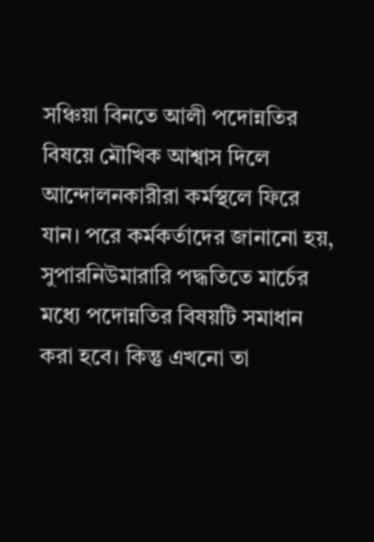সঞ্চিয়া বিনতে আলী পদোন্নতির বিষয়ে মৌখিক আশ্বাস দিলে আন্দোলনকারীরা কর্মস্থলে ফিরে যান। পরে কর্মকর্তাদের জানানো হয়, সুপারনিউমারারি পদ্ধতিতে মার্চের মধ্যে পদোন্নতির বিষয়টি সমাধান করা হবে। কিন্তু এখনো তা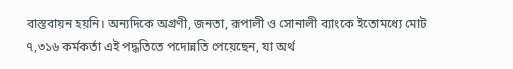বাস্তবায়ন হয়নি। অন্যদিকে অগ্রণী, জনতা, রূপালী ও সোনালী ব্যাংকে ইতোমধ্যে মোট ৭,৩১৬ কর্মকর্তা এই পদ্ধতিতে পদোন্নতি পেয়েছেন, যা অর্থ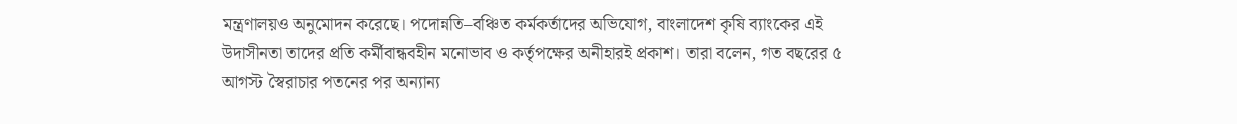মন্ত্রণালয়ও অনুমোদন করেছে। পদোন্নতি–বঞ্চিত কর্মকর্তাদের অভিযোগ, বাংলাদেশ কৃষি ব্যাংকের এই উদাসীনতা তাদের প্রতি কর্মীবান্ধবহীন মনোভাব ও কর্তৃপক্ষের অনীহারই প্রকাশ। তারা বলেন, গত বছরের ৫ আগস্ট স্বৈরাচার পতনের পর অন্যান্য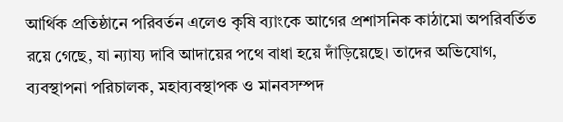আর্থিক প্রতিষ্ঠানে পরিবর্তন এলেও কৃষি ব্যাংকে আগের প্রশাসনিক কাঠামো অপরিবর্তিত রয়ে গেছে, যা ন্যায্য দাবি আদায়ের পথে বাধা হয়ে দাঁড়িয়েছে। তাদের অভিযোগ, ব্যবস্থাপনা পরিচালক, মহাব্যবস্থাপক ও মানবসম্পদ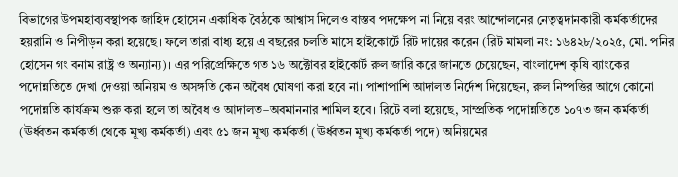বিভাগের উপমহাব্যবস্থাপক জাহিদ হোসেন একাধিক বৈঠকে আশ্বাস দিলেও বাস্তব পদক্ষেপ না নিয়ে বরং আন্দোলনের নেতৃত্বদানকারী কর্মকর্তাদের হয়রানি ও নিপীড়ন করা হয়েছে। ফলে তারা বাধ্য হয়ে এ বছরের চলতি মাসে হাইকোর্টে রিট দায়ের করেন (রিট মামলা নং: ১৬৪২৮/২০২৫, মো. পনির হোসেন গং বনাম রাষ্ট্র ও অন্যান্য)। এর পরিপ্রেক্ষিতে গত ১৬ অক্টোবর হাইকোর্ট রুল জারি করে জানতে চেয়েছেন, বাংলাদেশ কৃষি ব্যাংকের পদোন্নতিতে দেখা দেওয়া অনিয়ম ও অসঙ্গতি কেন অবৈধ ঘোষণা করা হবে না। পাশাপাশি আদালত নির্দেশ দিয়েছেন, রুল নিষ্পত্তির আগে কোনো পদোন্নতি কার্যক্রম শুরু করা হলে তা অবৈধ ও আদালত–অবমাননার শামিল হবে। রিটে বলা হয়েছে, সাম্প্রতিক পদোন্নতিতে ১০৭৩ জন কর্মকর্তা (ঊর্ধ্বতন কর্মকর্তা থেকে মূখ্য কর্মকর্তা) এবং ৫১ জন মূখ্য কর্মকর্তা (ঊর্ধ্বতন মূখ্য কর্মকর্তা পদে) অনিয়মের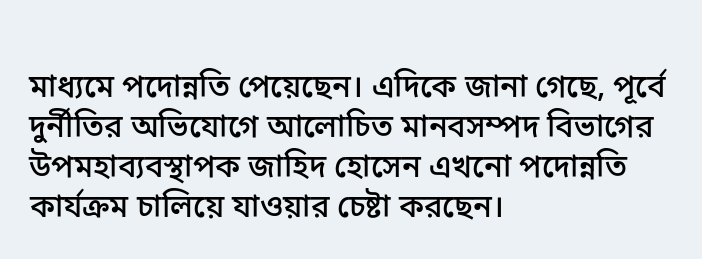মাধ্যমে পদোন্নতি পেয়েছেন। এদিকে জানা গেছে, পূর্বে দুর্নীতির অভিযোগে আলোচিত মানবসম্পদ বিভাগের উপমহাব্যবস্থাপক জাহিদ হোসেন এখনো পদোন্নতি কার্যক্রম চালিয়ে যাওয়ার চেষ্টা করছেন।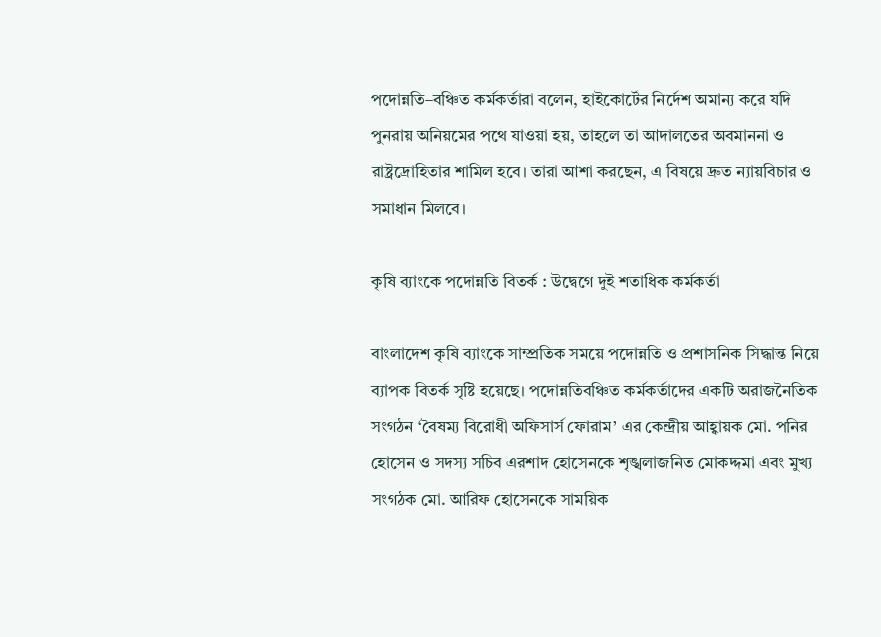পদোন্নতি–বঞ্চিত কর্মকর্তারা বলেন, হাইকোর্টের নির্দেশ অমান্য করে যদি পুনরায় অনিয়মের পথে যাওয়া হয়, তাহলে তা আদালতের অবমাননা ও রাষ্ট্রদ্রোহিতার শামিল হবে। তারা আশা করছেন, এ বিষয়ে দ্রুত ন্যায়বিচার ও সমাধান মিলবে।

কৃষি ব্যাংকে পদোন্নতি বিতর্ক : উদ্বেগে দুই শতাধিক কর্মকর্তা

বাংলাদেশ কৃষি ব্যাংকে সাম্প্রতিক সময়ে পদোন্নতি ও প্রশাসনিক সিদ্ধান্ত নিয়ে ব্যাপক বিতর্ক সৃষ্টি হয়েছে। পদোন্নতিবঞ্চিত কর্মকর্তাদের একটি অরাজনৈতিক সংগঠন ‘বৈষম্য বিরোধী অফিসার্স ফোরাম’ এর কেন্দ্রীয় আহ্বায়ক মো. পনির হোসেন ও সদস্য সচিব এরশাদ হোসেনকে শৃঙ্খলাজনিত মোকদ্দমা এবং মুখ্য সংগঠক মো. আরিফ হোসেনকে সাময়িক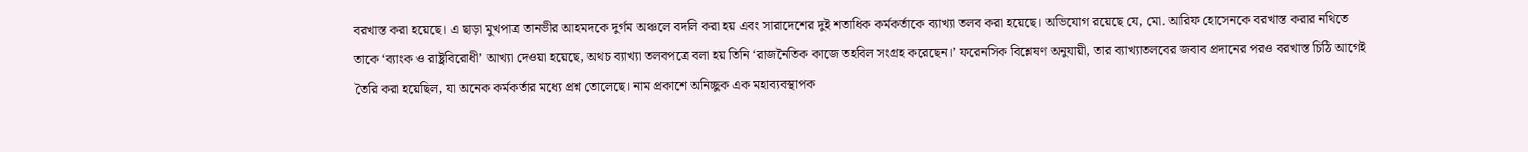বরখাস্ত করা হয়েছে। এ ছাড়া মুখপাত্র তানভীর আহমদকে দুর্গম অঞ্চলে বদলি করা হয় এবং সারাদেশের দুই শতাধিক কর্মকর্তাকে ব্যাখ্যা তলব করা হয়েছে। অভিযোগ রয়েছে যে, মো. আরিফ হোসেনকে বরখাস্ত করার নথিতে তাকে ‘ব্যাংক ও রাষ্ট্রবিরোধী’ আখ্যা দেওয়া হয়েছে, অথচ ব্যাখ্যা তলবপত্রে বলা হয় তিনি ‘রাজনৈতিক কাজে তহবিল সংগ্রহ করেছেন।’ ফরেনসিক বিশ্লেষণ অনুযায়ী, তার ব্যাখ্যাতলবের জবাব প্রদানের পরও বরখাস্ত চিঠি আগেই তৈরি করা হয়েছিল, যা অনেক কর্মকর্তার মধ্যে প্রশ্ন তোলেছে। নাম প্রকাশে অনিচ্ছুক এক মহাব্যবস্থাপক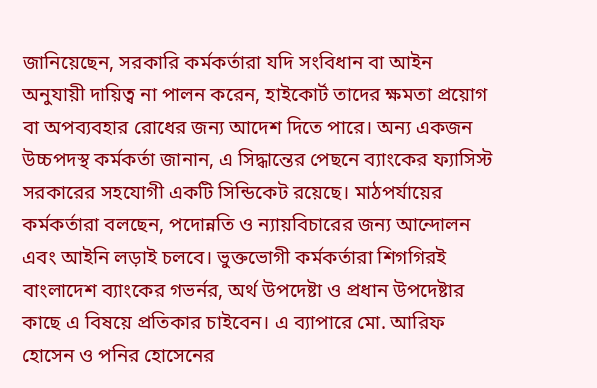জানিয়েছেন, সরকারি কর্মকর্তারা যদি সংবিধান বা আইন অনুযায়ী দায়িত্ব না পালন করেন, হাইকোর্ট তাদের ক্ষমতা প্রয়োগ বা অপব্যবহার রোধের জন্য আদেশ দিতে পারে। অন্য একজন উচ্চপদস্থ কর্মকর্তা জানান, এ সিদ্ধান্তের পেছনে ব্যাংকের ফ্যাসিস্ট সরকারের সহযোগী একটি সিন্ডিকেট রয়েছে। মাঠপর্যায়ের কর্মকর্তারা বলছেন, পদোন্নতি ও ন্যায়বিচারের জন্য আন্দোলন এবং আইনি লড়াই চলবে। ভুক্তভোগী কর্মকর্তারা শিগগিরই বাংলাদেশ ব্যাংকের গভর্নর, অর্থ উপদেষ্টা ও প্রধান উপদেষ্টার কাছে এ বিষয়ে প্রতিকার চাইবেন। এ ব্যাপারে মো. আরিফ হোসেন ও পনির হোসেনের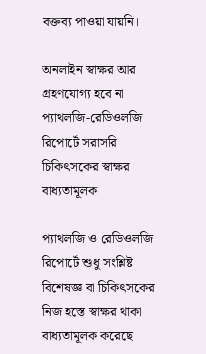বক্তব্য পাওয়া যায়নি।

অনলাইন স্বাক্ষর আর গ্রহণযোগ্য হবে না প্যাথলজি-রেডিওলজি রিপোর্টে সরাসরি চিকিৎসকের স্বাক্ষর বাধ্যতামূলক

প্যাথলজি ও রেডিওলজি রিপোর্টে শুধু সংশ্লিষ্ট বিশেষজ্ঞ বা চিকিৎসকের নিজ হস্তে স্বাক্ষর থাকা বাধ্যতামূলক করেছে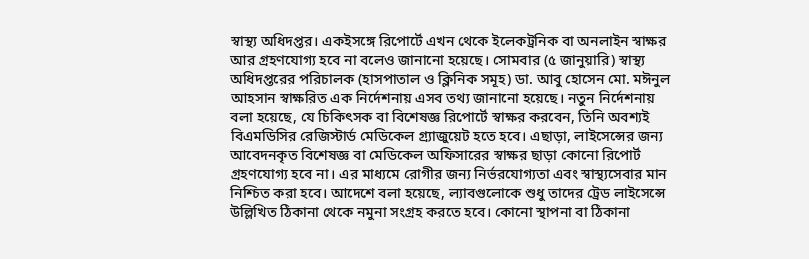স্বাস্থ্য অধিদপ্তর। একইসঙ্গে রিপোর্টে এখন থেকে ইলেকট্রনিক বা অনলাইন স্বাক্ষর আর গ্রহণযোগ্য হবে না বলেও জানানো হয়েছে। সোমবার (৫ জানুয়ারি) স্বাস্থ্য অধিদপ্তরের পরিচালক (হাসপাতাল ও ক্লিনিক সমূহ) ডা. আবু হোসেন মো. মঈনুল আহসান স্বাক্ষরিত এক নির্দেশনায় এসব তথ্য জানানো হয়েছে। নতুন নির্দেশনায় বলা হয়েছে, যে চিকিৎসক বা বিশেষজ্ঞ রিপোর্টে স্বাক্ষর করবেন, তিনি অবশ্যই বিএমডিসির রেজিস্টার্ড মেডিকেল গ্র্যাজুয়েট হতে হবে। এছাড়া, লাইসেন্সের জন্য আবেদনকৃত বিশেষজ্ঞ বা মেডিকেল অফিসারের স্বাক্ষর ছাড়া কোনো রিপোর্ট গ্রহণযোগ্য হবে না। এর মাধ্যমে রোগীর জন্য নির্ভরযোগ্যতা এবং স্বাস্থ্যসেবার মান নিশ্চিত করা হবে। আদেশে বলা হয়েছে, ল্যাবগুলোকে শুধু তাদের ট্রেড লাইসেন্সে উল্লিখিত ঠিকানা থেকে নমুনা সংগ্রহ করতে হবে। কোনো স্থাপনা বা ঠিকানা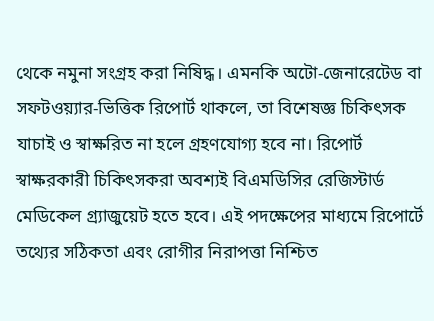থেকে নমুনা সংগ্রহ করা নিষিদ্ধ। এমনকি অটো-জেনারেটেড বা সফটওয়্যার-ভিত্তিক রিপোর্ট থাকলে, তা বিশেষজ্ঞ চিকিৎসক যাচাই ও স্বাক্ষরিত না হলে গ্রহণযোগ্য হবে না। রিপোর্ট স্বাক্ষরকারী চিকিৎসকরা অবশ্যই বিএমডিসির রেজিস্টার্ড মেডিকেল গ্র্যাজুয়েট হতে হবে। এই পদক্ষেপের মাধ্যমে রিপোর্টে তথ্যের সঠিকতা এবং রোগীর নিরাপত্তা নিশ্চিত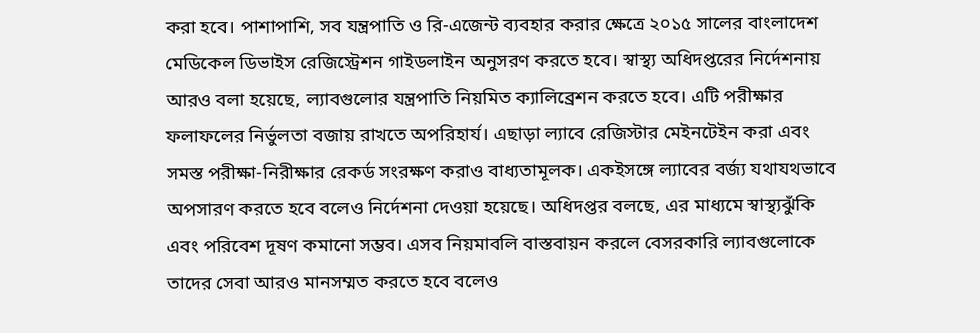করা হবে। পাশাপাশি, সব যন্ত্রপাতি ও রি-এজেন্ট ব্যবহার করার ক্ষেত্রে ২০১৫ সালের বাংলাদেশ মেডিকেল ডিভাইস রেজিস্ট্রেশন গাইডলাইন অনুসরণ করতে হবে। স্বাস্থ্য অধিদপ্তরের নির্দেশনায় আরও বলা হয়েছে, ল্যাবগুলোর যন্ত্রপাতি নিয়মিত ক্যালিব্রেশন করতে হবে। এটি পরীক্ষার ফলাফলের নির্ভুলতা বজায় রাখতে অপরিহার্য। এছাড়া ল্যাবে রেজিস্টার মেইনটেইন করা এবং সমস্ত পরীক্ষা-নিরীক্ষার রেকর্ড সংরক্ষণ করাও বাধ্যতামূলক। একইসঙ্গে ল্যাবের বর্জ্য যথাযথভাবে অপসারণ করতে হবে বলেও নির্দেশনা দেওয়া হয়েছে। অধিদপ্তর বলছে, এর মাধ্যমে স্বাস্থ্যঝুঁকি এবং পরিবেশ দূষণ কমানো সম্ভব। এসব নিয়মাবলি বাস্তবায়ন করলে বেসরকারি ল্যাবগুলোকে তাদের সেবা আরও মানসম্মত করতে হবে বলেও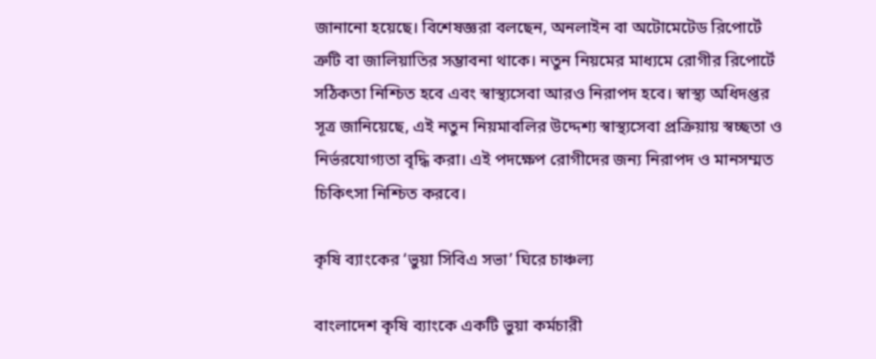জানানো হয়েছে। বিশেষজ্ঞরা বলছেন, অনলাইন বা অটোমেটেড রিপোর্টে ত্রুটি বা জালিয়াতির সম্ভাবনা থাকে। নতুন নিয়মের মাধ্যমে রোগীর রিপোর্টে সঠিকতা নিশ্চিত হবে এবং স্বাস্থ্যসেবা আরও নিরাপদ হবে। স্বাস্থ্য অধিদপ্তর সূত্র জানিয়েছে, এই নতুন নিয়মাবলির উদ্দেশ্য স্বাস্থ্যসেবা প্রক্রিয়ায় স্বচ্ছতা ও নির্ভরযোগ্যতা বৃদ্ধি করা। এই পদক্ষেপ রোগীদের জন্য নিরাপদ ও মানসম্মত চিকিৎসা নিশ্চিত করবে।

কৃষি ব্যাংকের ‘ভুয়া সিবিএ সভা’ ঘিরে চাঞ্চল্য

বাংলাদেশ কৃষি ব্যাংকে একটি ভুয়া কর্মচারী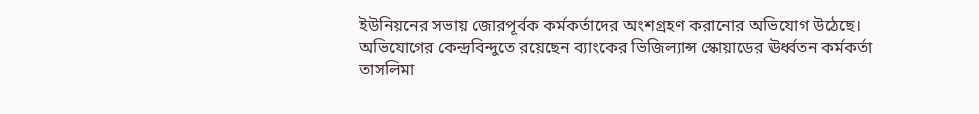ইউনিয়নের সভায় জোরপূর্বক কর্মকর্তাদের অংশগ্রহণ করানোর অভিযোগ উঠেছে। অভিযোগের কেন্দ্রবিন্দুতে রয়েছেন ব্যাংকের ভিজিল্যান্স স্কোয়াডের ঊর্ধ্বতন কর্মকর্তা তাসলিমা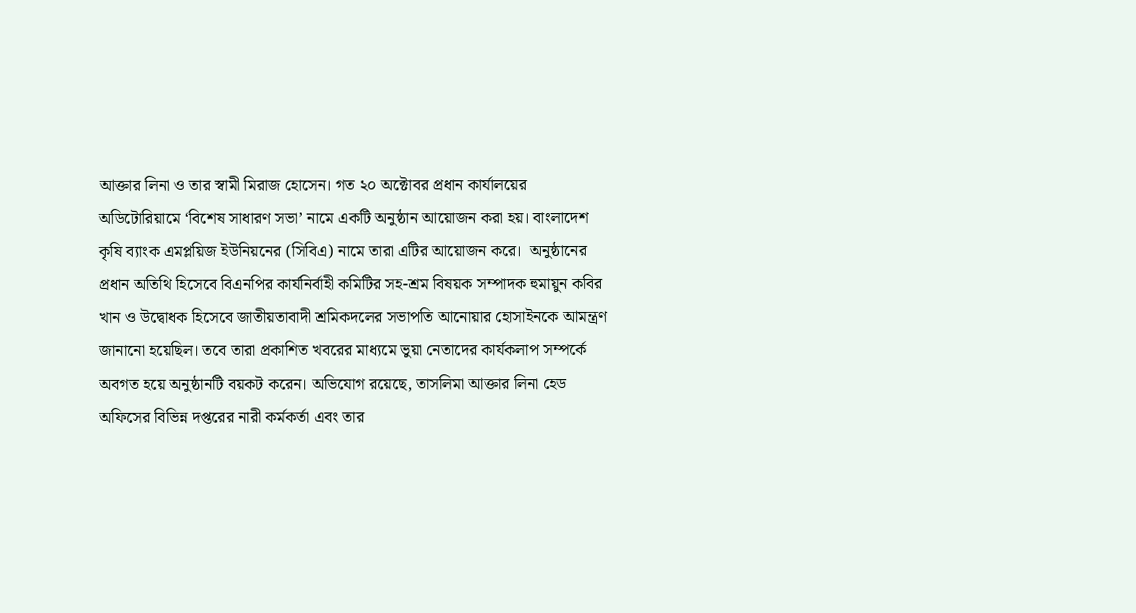আক্তার লিনা ও তার স্বামী মিরাজ হোসেন। গত ২০ অক্টোবর প্রধান কার্যালয়ের অডিটোরিয়ামে ‘বিশেষ সাধারণ সভা’ নামে একটি অনুষ্ঠান আয়োজন করা হয়। বাংলাদেশ কৃষি ব্যাংক এমপ্লয়িজ ইউনিয়নের (সিবিএ) নামে তারা এটির আয়োজন করে।  অনুষ্ঠানের প্রধান অতিথি হিসেবে বিএনপির কার্যনির্বাহী কমিটির সহ-শ্রম বিষয়ক সম্পাদক হুমায়ুন কবির খান ও উদ্বোধক হিসেবে জাতীয়তাবাদী শ্রমিকদলের সভাপতি আনোয়ার হোসাইনকে আমন্ত্রণ জানানো হয়েছিল। তবে তারা প্রকাশিত খবরের মাধ্যমে ভুয়া নেতাদের কার্যকলাপ সম্পর্কে অবগত হয়ে অনুষ্ঠানটি বয়কট করেন। অভিযোগ রয়েছে, তাসলিমা আক্তার লিনা হেড অফিসের বিভিন্ন দপ্তরের নারী কর্মকর্তা এবং তার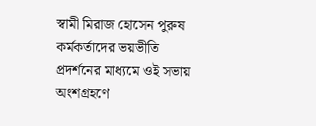স্বামী মিরাজ হোসেন পুরুষ কর্মকর্তাদের ভয়ভীতি প্রদর্শনের মাধ্যমে ওই সভায় অংশগ্রহণে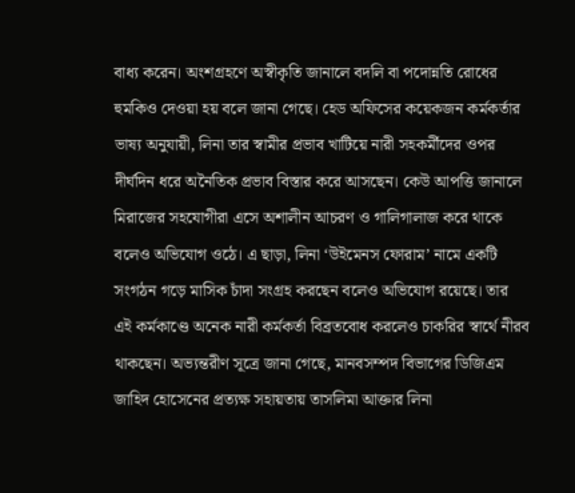বাধ্য করেন। অংশগ্রহণে অস্বীকৃতি জানালে বদলি বা পদোন্নতি রোধের হুমকিও দেওয়া হয় বলে জানা গেছে। হেড অফিসের কয়েকজন কর্মকর্তার ভাষ্য অনুযায়ী, লিনা তার স্বামীর প্রভাব খাটিয়ে নারী সহকর্মীদের ওপর দীর্ঘদিন ধরে অনৈতিক প্রভাব বিস্তার করে আসছেন। কেউ আপত্তি জানালে মিরাজের সহযোগীরা এসে অশালীন আচরণ ও গালিগালাজ করে থাকে বলেও অভিযোগ ওঠে। এ ছাড়া, লিনা ‘উইমেনস ফোরাম’ নামে একটি সংগঠন গড়ে মাসিক চাঁদা সংগ্রহ করছেন বলেও অভিযোগ রয়েছে। তার এই কর্মকাণ্ডে অনেক নারী কর্মকর্তা বিব্রতবোধ করলেও চাকরির স্বার্থে নীরব থাকছেন। অভ্যন্তরীণ সূত্রে জানা গেছে, মানবসম্পদ বিভাগের ডিজিএম জাহিদ হোসেনের প্রত্যক্ষ সহায়তায় তাসলিমা আক্তার লিনা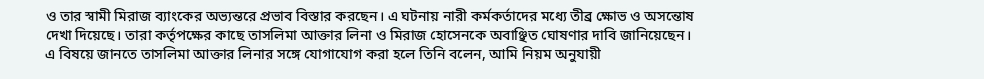ও তার স্বামী মিরাজ ব্যাংকের অভ্যন্তরে প্রভাব বিস্তার করছেন। এ ঘটনায় নারী কর্মকর্তাদের মধ্যে তীব্র ক্ষোভ ও অসন্তোষ দেখা দিয়েছে। তারা কর্তৃপক্ষের কাছে তাসলিমা আক্তার লিনা ও মিরাজ হোসেনকে অবাঞ্ছিত ঘোষণার দাবি জানিয়েছেন। এ বিষয়ে জানতে তাসলিমা আক্তার লিনার সঙ্গে যোগাযোগ করা হলে তিনি বলেন, আমি নিয়ম অনুযায়ী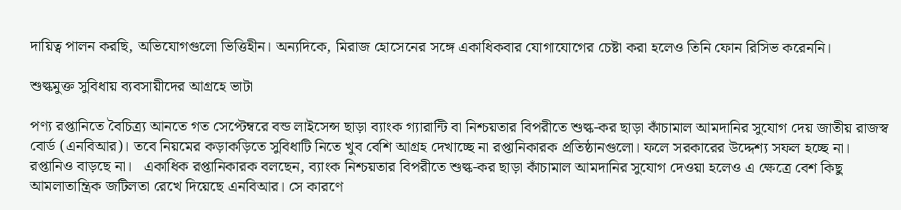দায়িত্ব পালন করছি, অভিযোগগুলো ভিত্তিহীন। অন্যদিকে, মিরাজ হোসেনের সঙ্গে একাধিকবার যোগাযোগের চেষ্টা করা হলেও তিনি ফোন রিসিভ করেননি।

শুল্কমুক্ত সুবিধায় ব্যবসায়ীদের আগ্রহে ভাটা

পণ্য রপ্তানিতে বৈচিত্র্য আনতে গত সেপ্টেম্বরে বন্ড লাইসেন্স ছাড়া ব্যাংক গ্যারান্টি বা নিশ্চয়তার বিপরীতে শুল্ক-কর ছাড়া কাঁচামাল আমদানির সুযোগ দেয় জাতীয় রাজস্ব বোর্ড (এনবিআর)। তবে নিয়মের কড়াকড়িতে সুবিধাটি নিতে খুব বেশি আগ্রহ দেখাচ্ছে না রপ্তানিকারক প্রতিষ্ঠানগুলো। ফলে সরকারের উদ্দেশ্য সফল হচ্ছে না। রপ্তানিও বাড়ছে না।   একাধিক রপ্তানিকারক বলছেন, ব্যাংক নিশ্চয়তার বিপরীতে শুল্ক-কর ছাড়া কাঁচামাল আমদানির সুযোগ দেওয়া হলেও এ ক্ষেত্রে বেশ কিছু আমলাতান্ত্রিক জটিলতা রেখে দিয়েছে এনবিআর। সে কারণে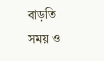বাড়তি সময় ও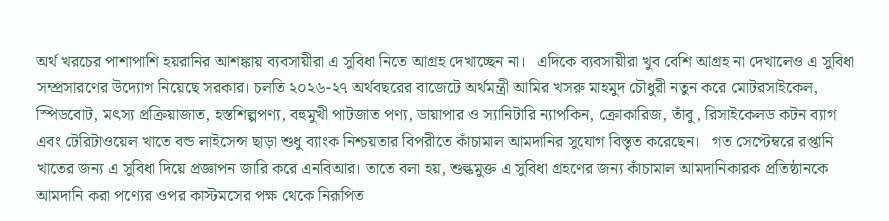অর্থ খরচের পাশাপাশি হয়রানির আশঙ্কায় ব্যবসায়ীরা এ সুবিধা নিতে আগ্রহ দেখাচ্ছেন না।   এদিকে ব্যবসায়ীরা খুব বেশি আগ্রহ না দেখালেও এ সুবিধা সম্প্রসারণের উদ্যোগ নিয়েছে সরকার। চলতি ২০২৬-২৭ অর্থবছরের বাজেটে অর্থমন্ত্রী আমির খসরু মাহমুদ চৌধুরী নতুন করে মোটরসাইকেল, স্পিডবোট, মৎস্য প্রক্রিয়াজাত, হস্তশিল্পপণ্য, বহুমুখী পাটজাত পণ্য, ডায়াপার ও স্যানিটারি ন্যাপকিন, ক্রোকারিজ, তাঁবু, রিসাইকেলড কটন ব্যাগ এবং টেরিটাওয়েল খাতে বন্ড লাইসেন্স ছাড়া শুধু ব্যাংক নিশ্চয়তার বিপরীতে কাঁচামাল আমদানির সুযোগ বিস্তৃত করেছেন।   গত সেপ্টেম্বরে রপ্তানি খাতের জন্য এ সুবিধা দিয়ে প্রজ্ঞাপন জারি করে এনবিআর। তাতে বলা হয়, শুল্কমুক্ত এ সুবিধা গ্রহণের জন্য কাঁচামাল আমদানিকারক প্রতিষ্ঠানকে আমদানি করা পণ্যের ওপর কাস্টমসের পক্ষ থেকে নিরূপিত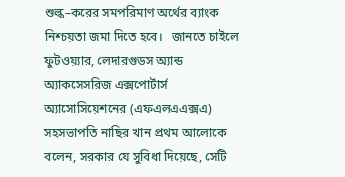শুল্ক–করের সমপরিমাণ অর্থের ব্যাংক নিশ্চয়তা জমা দিতে হবে।   জানতে চাইলে ফুটওয়্যার, লেদারগুডস অ্যান্ড অ্যাকসেসরিজ এক্সপোর্টার্স অ্যাসোসিয়েশনের (এফএলএএক্সএ) সহসভাপতি নাছির খান প্রথম আলোকে বলেন, সরকার যে সুবিধা দিয়েছে, সেটি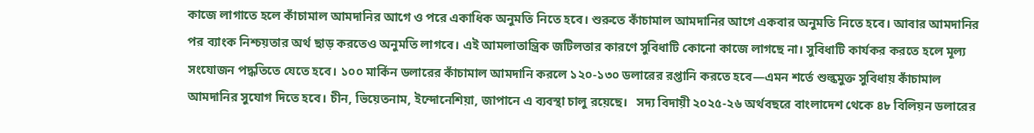কাজে লাগাতে হলে কাঁচামাল আমদানির আগে ও পরে একাধিক অনুমতি নিতে হবে। শুরুতে কাঁচামাল আমদানির আগে একবার অনুমতি নিতে হবে। আবার আমদানির পর ব্যাংক নিশ্চয়তার অর্থ ছাড় করতেও অনুমতি লাগবে। এই আমলাতান্ত্রিক জটিলতার কারণে সুবিধাটি কোনো কাজে লাগছে না। সুবিধাটি কার্যকর করতে হলে মূল্য সংযোজন পদ্ধতিতে যেতে হবে। ১০০ মার্কিন ডলারের কাঁচামাল আমদানি করলে ১২০-১৩০ ডলারের রপ্তানি করতে হবে—এমন শর্তে শুল্কমুক্ত সুবিধায় কাঁচামাল আমদানির সুযোগ দিতে হবে। চীন, ভিয়েতনাম, ইন্দোনেশিয়া, জাপানে এ ব্যবস্থা চালু রয়েছে।   সদ্য বিদায়ী ২০২৫-২৬ অর্থবছরে বাংলাদেশ থেকে ৪৮ বিলিয়ন ডলারের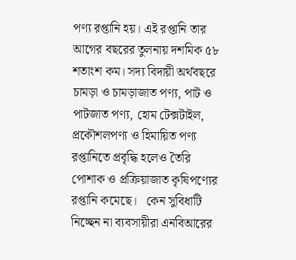পণ্য রপ্তানি হয়। এই রপ্তানি তার আগের বছরের তুলনায় দশমিক ৫৮ শতাংশ কম। সদ্য বিদায়ী অর্থবছরে চামড়া ও চামড়াজাত পণ্য, পাট ও পাটজাত পণ্য, হোম টেক্সটাইল, প্রকৌশলপণ্য ও হিমায়িত পণ্য রপ্তানিতে প্রবৃদ্ধি হলেও তৈরি পোশাক ও প্রক্রিয়াজাত কৃষিপণ্যের রপ্তানি কমেছে।   কেন সুবিধাটি নিচ্ছেন না ব্যবসায়ীরা এনবিআরের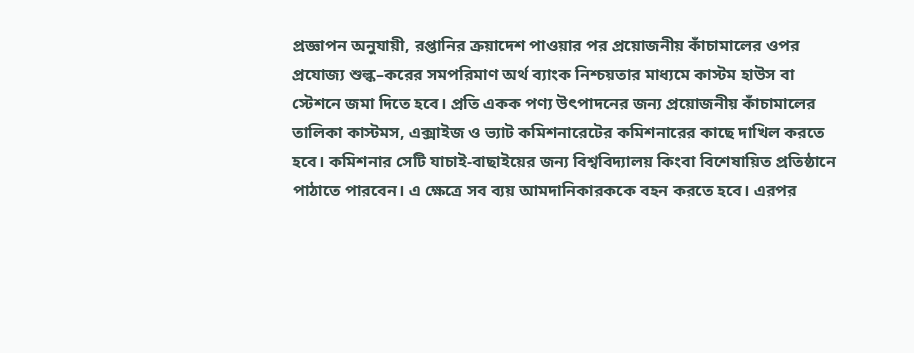প্রজ্ঞাপন অনুযায়ী, রপ্তানির ক্রয়াদেশ পাওয়ার পর প্রয়োজনীয় কাঁচামালের ওপর প্রযোজ্য শুল্ক–করের সমপরিমাণ অর্থ ব্যাংক নিশ্চয়তার মাধ্যমে কাস্টম হাউস বা স্টেশনে জমা দিতে হবে। প্রতি একক পণ্য উৎপাদনের জন্য প্রয়োজনীয় কাঁচামালের তালিকা কাস্টমস, এক্সাইজ ও ভ্যাট কমিশনারেটের কমিশনারের কাছে দাখিল করতে হবে। কমিশনার সেটি যাচাই-বাছাইয়ের জন্য বিশ্ববিদ্যালয় কিংবা বিশেষায়িত প্রতিষ্ঠানে পাঠাতে পারবেন। এ ক্ষেত্রে সব ব্যয় আমদানিকারককে বহন করতে হবে। এরপর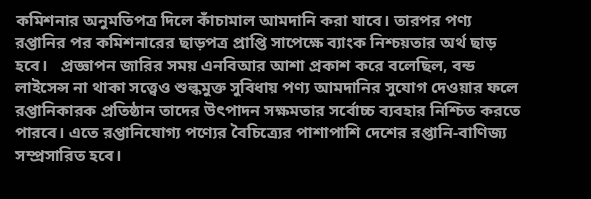কমিশনার অনুমতিপত্র দিলে কাঁচামাল আমদানি করা যাবে। তারপর পণ্য রপ্তানির পর কমিশনারের ছাড়পত্র প্রাপ্তি সাপেক্ষে ব্যাংক নিশ্চয়তার অর্থ ছাড় হবে।   প্রজ্ঞাপন জারির সময় এনবিআর আশা প্রকাশ করে বলেছিল, বন্ড লাইসেন্স না থাকা সত্ত্বেও শুল্কমুক্ত সুবিধায় পণ্য আমদানির সুযোগ দেওয়ার ফলে রপ্তানিকারক প্রতিষ্ঠান তাদের উৎপাদন সক্ষমতার সর্বোচ্চ ব্যবহার নিশ্চিত করতে পারবে। এতে রপ্তানিযোগ্য পণ্যের বৈচিত্র্যের পাশাপাশি দেশের রপ্তানি-বাণিজ্য সম্প্রসারিত হবে।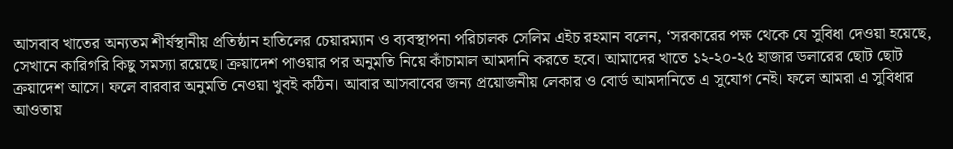আসবাব খাতের অন্যতম শীর্ষস্থানীয় প্রতিষ্ঠান হাতিলের চেয়ারম্যান ও ব্যবস্থাপনা পরিচালক সেলিম এইচ রহমান বলেন, ‘সরকারের পক্ষ থেকে যে সুবিধা দেওয়া হয়েছে, সেখানে কারিগরি কিছু সমস্যা রয়েছে। ক্রয়াদেশ পাওয়ার পর অনুমতি নিয়ে কাঁচামাল আমদানি করতে হবে। আমাদের খাতে ১২-২০-২৫ হাজার ডলারের ছোট ছোট ক্রয়াদেশ আসে। ফলে বারবার অনুমতি নেওয়া খুবই কঠিন। আবার আসবাবের জন্য প্রয়োজনীয় লেকার ও বোর্ড আমদানিতে এ সুযোগ নেই। ফলে আমরা এ সুবিধার আওতায়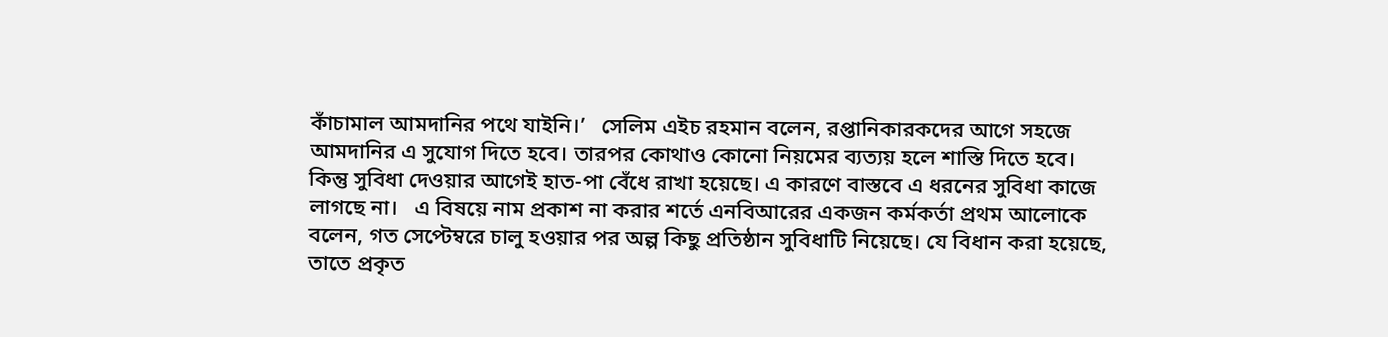কাঁচামাল আমদানির পথে যাইনি।’   সেলিম এইচ রহমান বলেন, রপ্তানিকারকদের আগে সহজে আমদানির এ সুযোগ দিতে হবে। তারপর কোথাও কোনো নিয়মের ব্যত্যয় হলে শাস্তি দিতে হবে। কিন্তু সুবিধা দেওয়ার আগেই হাত-পা বেঁধে রাখা হয়েছে। এ কারণে বাস্তবে এ ধরনের সুবিধা কাজে লাগছে না।   এ বিষয়ে নাম প্রকাশ না করার শর্তে এনবিআরের একজন কর্মকর্তা প্রথম আলোকে বলেন, গত সেপ্টেম্বরে চালু হওয়ার পর অল্প কিছু প্রতিষ্ঠান সুবিধাটি নিয়েছে। যে বিধান করা হয়েছে, তাতে প্রকৃত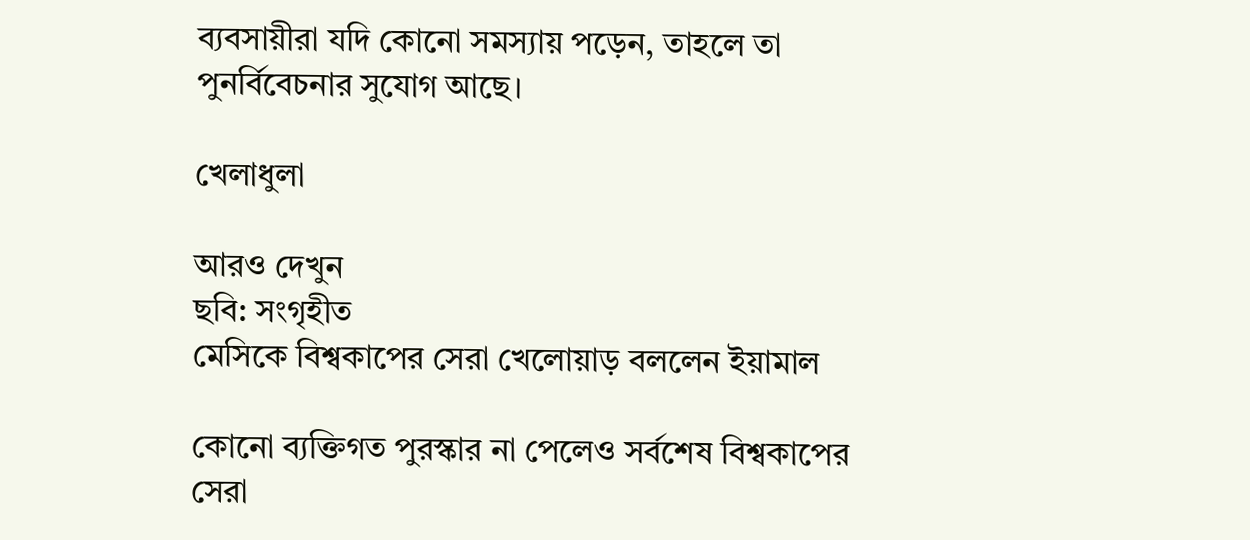ব্যবসায়ীরা যদি কোনো সমস্যায় পড়েন, তাহলে তা পুনর্বিবেচনার সুযোগ আছে।

খেলাধুলা

আরও দেখুন
ছবি: সংগৃহীত
মেসিকে বিশ্বকাপের সেরা খেলোয়াড় বললেন ইয়ামাল

কোনো ব্যক্তিগত পুরস্কার না পেলেও সর্বশেষ বিশ্বকাপের সেরা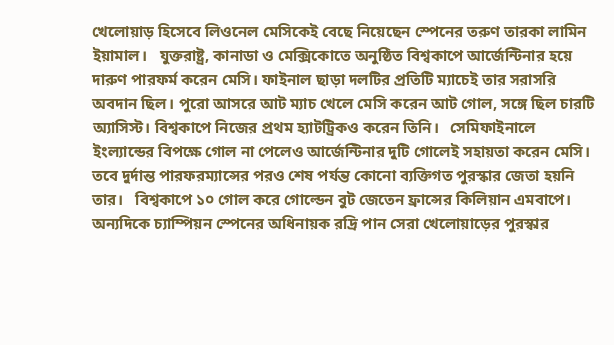খেলোয়াড় হিসেবে লিওনেল মেসিকেই বেছে নিয়েছেন স্পেনের তরুণ তারকা লামিন ইয়ামাল।   যুক্তরাষ্ট্র, কানাডা ও মেক্সিকোতে অনুষ্ঠিত বিশ্বকাপে আর্জেন্টিনার হয়ে দারুণ পারফর্ম করেন মেসি। ফাইনাল ছাড়া দলটির প্রতিটি ম্যাচেই তার সরাসরি অবদান ছিল। পুরো আসরে আট ম্যাচ খেলে মেসি করেন আট গোল, সঙ্গে ছিল চারটি অ্যাসিস্ট। বিশ্বকাপে নিজের প্রথম হ্যাটট্রিকও করেন তিনি।   সেমিফাইনালে ইংল্যান্ডের বিপক্ষে গোল না পেলেও আর্জেন্টিনার দুটি গোলেই সহায়তা করেন মেসি। তবে দুর্দান্ত পারফরম্যান্সের পরও শেষ পর্যন্ত কোনো ব্যক্তিগত পুরস্কার জেতা হয়নি তার।   বিশ্বকাপে ১০ গোল করে গোল্ডেন বুট জেতেন ফ্রান্সের কিলিয়ান এমবাপে। অন্যদিকে চ্যাম্পিয়ন স্পেনের অধিনায়ক রদ্রি পান সেরা খেলোয়াড়ের পুরস্কার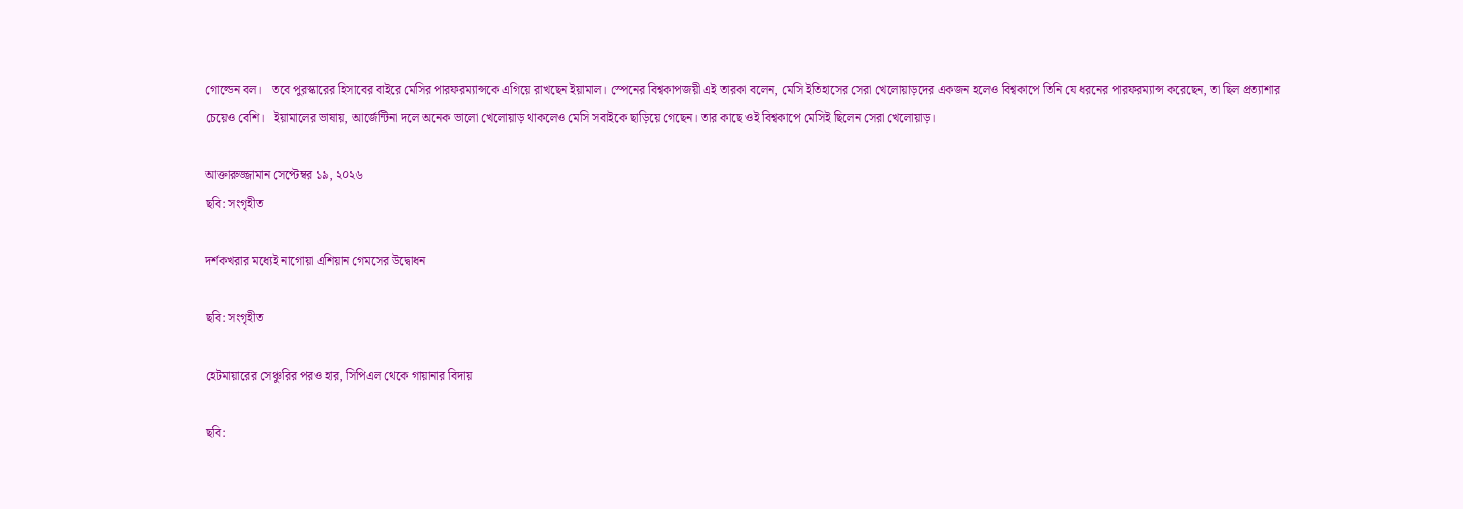গোল্ডেন বল।   তবে পুরস্কারের হিসাবের বাইরে মেসির পারফরম্যান্সকে এগিয়ে রাখছেন ইয়ামাল। স্পেনের বিশ্বকাপজয়ী এই তারকা বলেন, মেসি ইতিহাসের সেরা খেলোয়াড়দের একজন হলেও বিশ্বকাপে তিনি যে ধরনের পারফরম্যান্স করেছেন, তা ছিল প্রত্যাশার চেয়েও বেশি।   ইয়ামালের ভাষায়, আর্জেন্টিনা দলে অনেক ভালো খেলোয়াড় থাকলেও মেসি সবাইকে ছাড়িয়ে গেছেন। তার কাছে ওই বিশ্বকাপে মেসিই ছিলেন সেরা খেলোয়াড়।

আক্তারুজ্জামান সেপ্টেম্বর ১৯, ২০২৬
ছবি: সংগৃহীত

দর্শকখরার মধ্যেই নাগোয়া এশিয়ান গেমসের উদ্বোধন

ছবি: সংগৃহীত

হেটমায়ারের সেঞ্চুরির পরও হার, সিপিএল থেকে গায়ানার বিদায়

ছবি: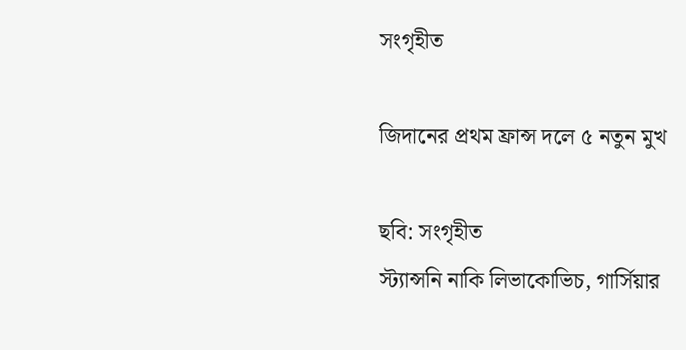সংগৃহীত

জিদানের প্রথম ফ্রান্স দলে ৫ নতুন মুখ

ছবি: সংগৃহীত
স্ট্যান্সনি নাকি লিভাকোভিচ, গার্সিয়ার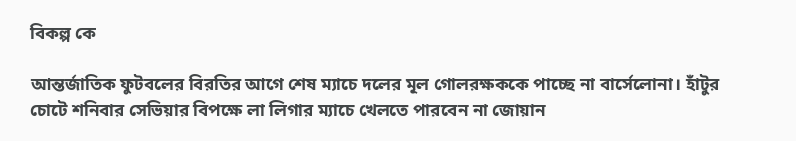বিকল্প কে

আন্তর্জাতিক ফুটবলের বিরতির আগে শেষ ম্যাচে দলের মূল গোলরক্ষককে পাচ্ছে না বার্সেলোনা। হাঁটুর চোটে শনিবার সেভিয়ার বিপক্ষে লা লিগার ম্যাচে খেলতে পারবেন না জোয়ান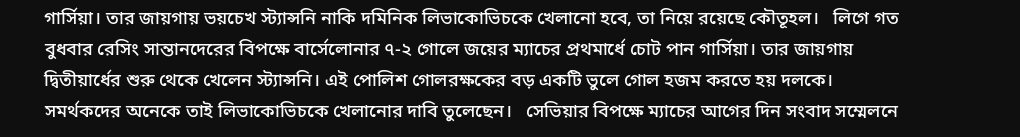গার্সিয়া। তার জায়গায় ভয়চেখ স্ট্যান্সনি নাকি দমিনিক লিভাকোভিচকে খেলানো হবে, তা নিয়ে রয়েছে কৌতূহল।   লিগে গত বুধবার রেসিং সান্তানদেরের বিপক্ষে বার্সেলোনার ৭-২ গোলে জয়ের ম্যাচের প্রথমার্ধে চোট পান গার্সিয়া। তার জায়গায় দ্বিতীয়ার্ধের শুরু থেকে খেলেন স্ট্যান্সনি। এই পোলিশ গোলরক্ষকের বড় একটি ভুলে গোল হজম করতে হয় দলকে। সমর্থকদের অনেকে তাই লিভাকোভিচকে খেলানোর দাবি তুলেছেন।   সেভিয়ার বিপক্ষে ম্যাচের আগের দিন সংবাদ সম্মেলনে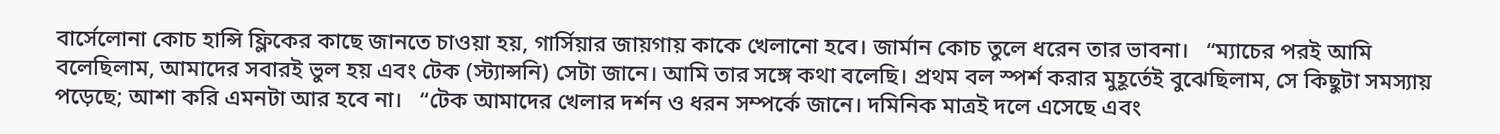বার্সেলোনা কোচ হান্সি ফ্লিকের কাছে জানতে চাওয়া হয়, গার্সিয়ার জায়গায় কাকে খেলানো হবে। জার্মান কোচ তুলে ধরেন তার ভাবনা।   “ম্যাচের পরই আমি বলেছিলাম, আমাদের সবারই ভুল হয় এবং টেক (স্ট্যান্সনি) সেটা জানে। আমি তার সঙ্গে কথা বলেছি। প্রথম বল স্পর্শ করার মুহূর্তেই বুঝেছিলাম, সে কিছুটা সমস্যায় পড়েছে; আশা করি এমনটা আর হবে না।   “টেক আমাদের খেলার দর্শন ও ধরন সম্পর্কে জানে। দমিনিক মাত্রই দলে এসেছে এবং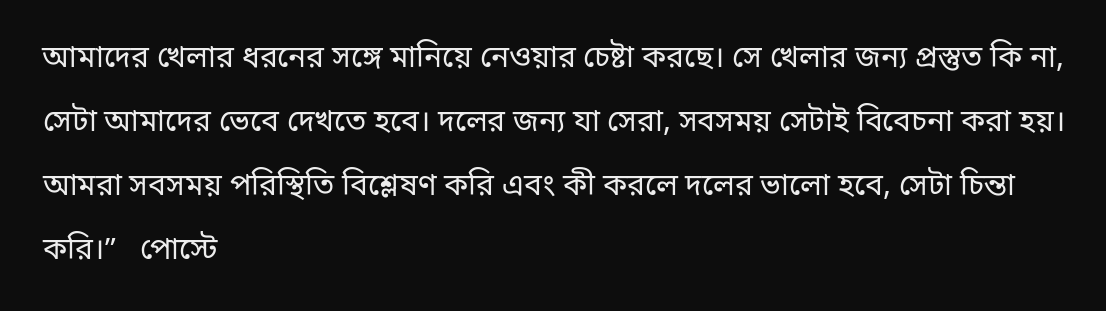আমাদের খেলার ধরনের সঙ্গে মানিয়ে নেওয়ার চেষ্টা করছে। সে খেলার জন্য প্রস্তুত কি না, সেটা আমাদের ভেবে দেখতে হবে। দলের জন্য যা সেরা, সবসময় সেটাই বিবেচনা করা হয়। আমরা সবসময় পরিস্থিতি বিশ্লেষণ করি এবং কী করলে দলের ভালো হবে, সেটা চিন্তা করি।”   পোস্টে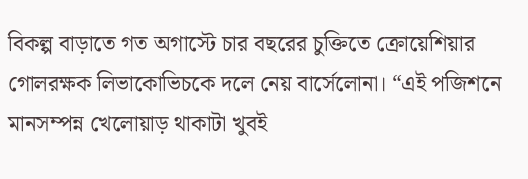বিকল্প বাড়াতে গত অগাস্টে চার বছরের চুক্তিতে ক্রোয়েশিয়ার গোলরক্ষক লিভাকোভিচকে দলে নেয় বার্সেলোনা। “এই পজিশনে মানসম্পন্ন খেলোয়াড় থাকাটা খুবই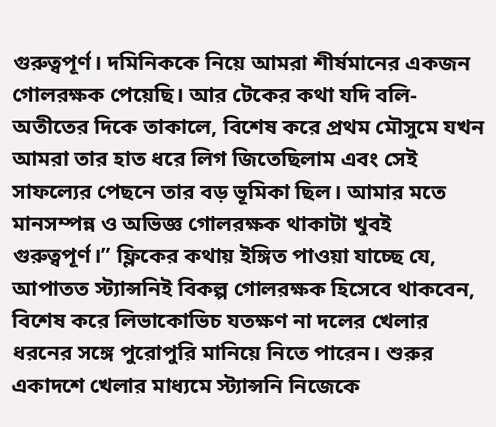গুরুত্বপূর্ণ। দমিনিককে নিয়ে আমরা শীর্ষমানের একজন গোলরক্ষক পেয়েছি। আর টেকের কথা যদি বলি- অতীতের দিকে তাকালে, বিশেষ করে প্রথম মৌসুমে যখন আমরা তার হাত ধরে লিগ জিতেছিলাম এবং সেই সাফল্যের পেছনে তার বড় ভূমিকা ছিল। আমার মতে মানসম্পন্ন ও অভিজ্ঞ গোলরক্ষক থাকাটা খুবই গুরুত্বপূর্ণ।” ফ্লিকের কথায় ইঙ্গিত পাওয়া যাচ্ছে যে, আপাতত স্ট্যান্সনিই বিকল্প গোলরক্ষক হিসেবে থাকবেন, বিশেষ করে লিভাকোভিচ যতক্ষণ না দলের খেলার ধরনের সঙ্গে পুরোপুরি মানিয়ে নিতে পারেন। শুরুর একাদশে খেলার মাধ্যমে স্ট্যান্সনি নিজেকে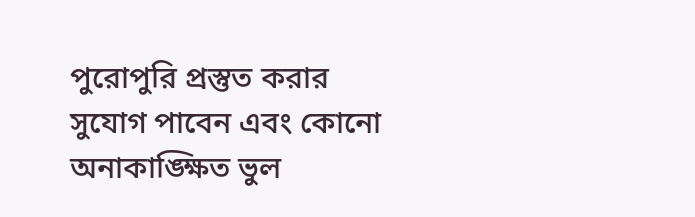পুরোপুরি প্রস্তুত করার সুযোগ পাবেন এবং কোনো অনাকাঙ্ক্ষিত ভুল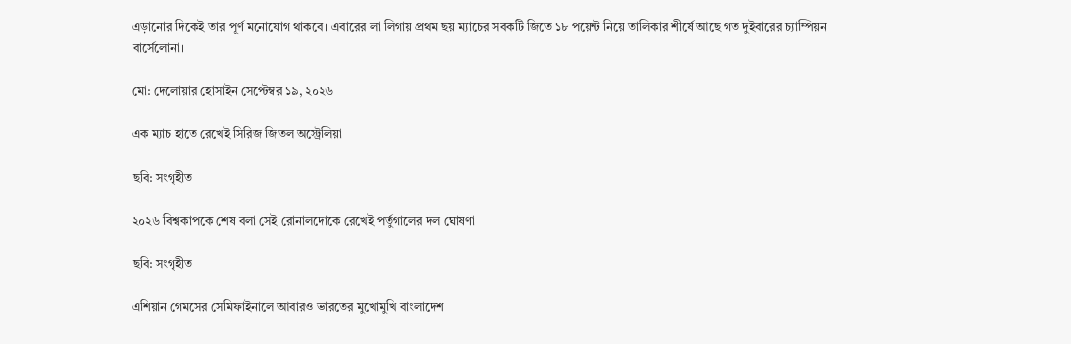এড়ানোর দিকেই তার পূর্ণ মনোযোগ থাকবে। এবারের লা লিগায় প্রথম ছয় ম্যাচের সবকটি জিতে ১৮ পয়েন্ট নিয়ে তালিকার শীর্ষে আছে গত দুইবারের চ্যাম্পিয়ন বার্সেলোনা।

মো: দেলোয়ার হোসাইন সেপ্টেম্বর ১৯, ২০২৬

এক ম্যাচ হাতে রেখেই সিরিজ জিতল অস্ট্রেলিয়া

ছবি: সংগৃহীত

২০২৬ বিশ্বকাপকে শেষ বলা সেই রোনালদোকে রেখেই পর্তুগালের দল ঘোষণা

ছবি: সংগৃহীত

এশিয়ান গেমসের সেমিফাইনালে আবারও ভারতের মুখোমুখি বাংলাদেশ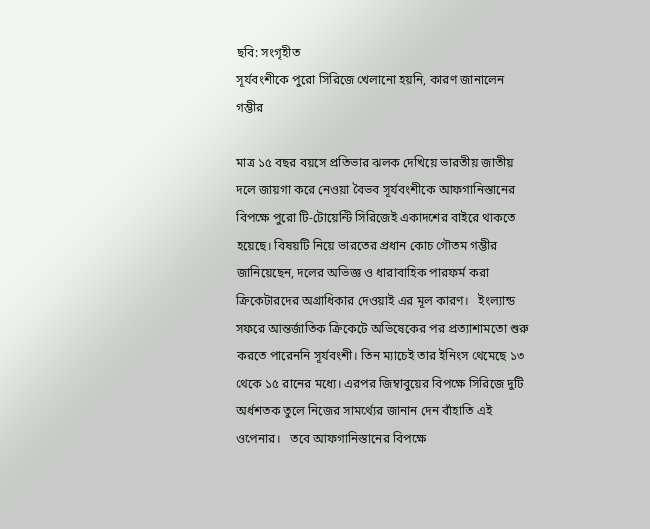ছবি: সংগৃহীত
সূর্যবংশীকে পুরো সিরিজে খেলানো হয়নি, কারণ জানালেন গম্ভীর

মাত্র ১৫ বছর বয়সে প্রতিভার ঝলক দেখিয়ে ভারতীয় জাতীয় দলে জায়গা করে নেওয়া বৈভব সূর্যবংশীকে আফগানিস্তানের বিপক্ষে পুরো টি-টোয়েন্টি সিরিজেই একাদশের বাইরে থাকতে হয়েছে। বিষয়টি নিয়ে ভারতের প্রধান কোচ গৌতম গম্ভীর জানিয়েছেন, দলের অভিজ্ঞ ও ধারাবাহিক পারফর্ম করা ক্রিকেটারদের অগ্রাধিকার দেওয়াই এর মূল কারণ।   ইংল্যান্ড সফরে আন্তর্জাতিক ক্রিকেটে অভিষেকের পর প্রত্যাশামতো শুরু করতে পারেননি সূর্যবংশী। তিন ম্যাচেই তার ইনিংস থেমেছে ১৩ থেকে ১৫ রানের মধ্যে। এরপর জিম্বাবুয়ের বিপক্ষে সিরিজে দুটি অর্ধশতক তুলে নিজের সামর্থ্যের জানান দেন বাঁহাতি এই ওপেনার।   তবে আফগানিস্তানের বিপক্ষে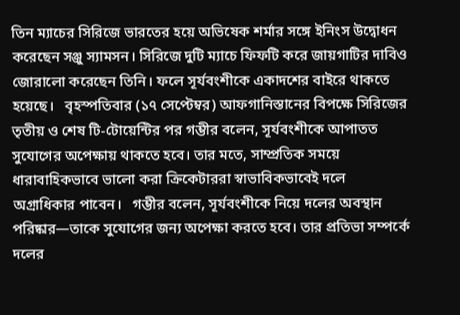তিন ম্যাচের সিরিজে ভারতের হয়ে অভিষেক শর্মার সঙ্গে ইনিংস উদ্বোধন করেছেন সঞ্জু স্যামসন। সিরিজে দুটি ম্যাচে ফিফটি করে জায়গাটির দাবিও জোরালো করেছেন তিনি। ফলে সূর্যবংশীকে একাদশের বাইরে থাকতে হয়েছে।   বৃহস্পতিবার (১৭ সেপ্টেম্বর) আফগানিস্তানের বিপক্ষে সিরিজের তৃতীয় ও শেষ টি-টোয়েন্টির পর গম্ভীর বলেন, সূর্যবংশীকে আপাতত সুযোগের অপেক্ষায় থাকতে হবে। তার মতে, সাম্প্রতিক সময়ে ধারাবাহিকভাবে ভালো করা ক্রিকেটাররা স্বাভাবিকভাবেই দলে অগ্রাধিকার পাবেন।   গম্ভীর বলেন, সূর্যবংশীকে নিয়ে দলের অবস্থান পরিষ্কার—তাকে সুযোগের জন্য অপেক্ষা করতে হবে। তার প্রতিভা সম্পর্কে দলের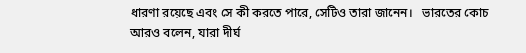ধারণা রয়েছে এবং সে কী করতে পারে, সেটিও তারা জানেন।   ভারতের কোচ আরও বলেন, যারা দীর্ঘ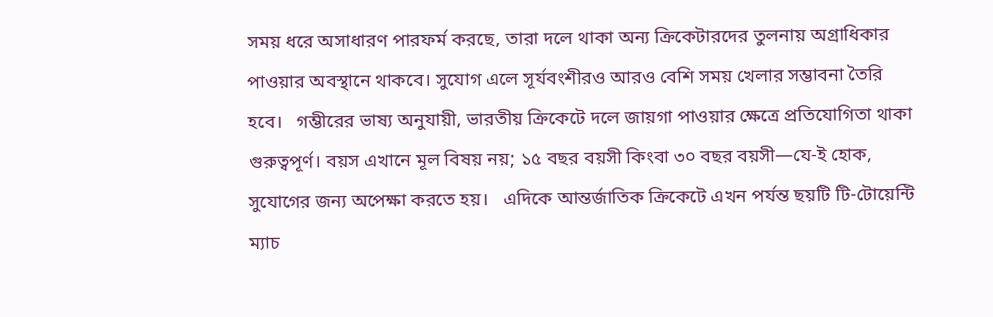সময় ধরে অসাধারণ পারফর্ম করছে, তারা দলে থাকা অন্য ক্রিকেটারদের তুলনায় অগ্রাধিকার পাওয়ার অবস্থানে থাকবে। সুযোগ এলে সূর্যবংশীরও আরও বেশি সময় খেলার সম্ভাবনা তৈরি হবে।   গম্ভীরের ভাষ্য অনুযায়ী, ভারতীয় ক্রিকেটে দলে জায়গা পাওয়ার ক্ষেত্রে প্রতিযোগিতা থাকা গুরুত্বপূর্ণ। বয়স এখানে মূল বিষয় নয়; ১৫ বছর বয়সী কিংবা ৩০ বছর বয়সী—যে-ই হোক, সুযোগের জন্য অপেক্ষা করতে হয়।   এদিকে আন্তর্জাতিক ক্রিকেটে এখন পর্যন্ত ছয়টি টি-টোয়েন্টি ম্যাচ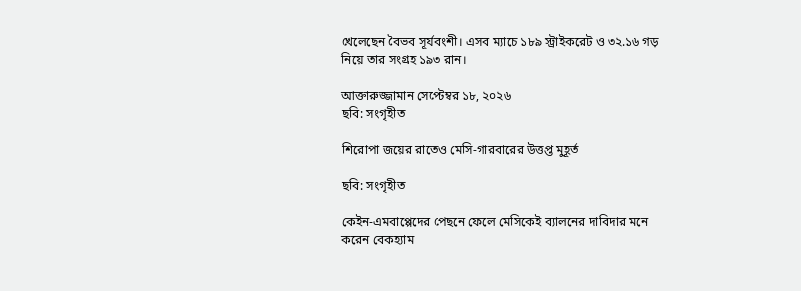খেলেছেন বৈভব সূর্যবংশী। এসব ম্যাচে ১৮৯ স্ট্রাইকরেট ও ৩২.১৬ গড় নিয়ে তার সংগ্রহ ১৯৩ রান।

আক্তারুজ্জামান সেপ্টেম্বর ১৮, ২০২৬
ছবি: সংগৃহীত

শিরোপা জয়ের রাতেও মেসি-গারবারের উত্তপ্ত মুহূর্ত

ছবি: সংগৃহীত

কেইন-এমবাপ্পেদের পেছনে ফেলে মেসিকেই ব্যালনের দাবিদার মনে করেন বেকহ্যাম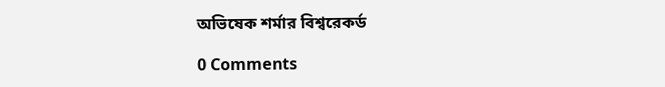অভিষেক শর্মার বিশ্বরেকর্ড

0 Comments